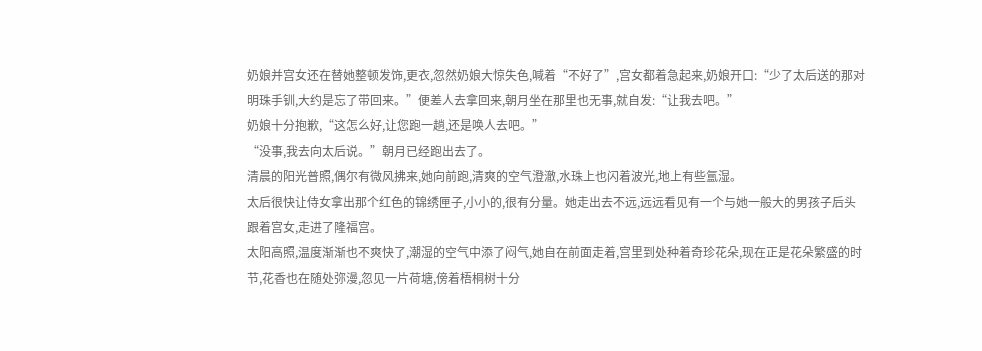奶娘并宫女还在替她整顿发饰,更衣,忽然奶娘大惊失色,喊着“不好了”,宫女都着急起来,奶娘开口:“少了太后送的那对明珠手钏,大约是忘了带回来。”便差人去拿回来,朝月坐在那里也无事,就自发:“让我去吧。”
奶娘十分抱歉,“这怎么好,让您跑一趟,还是唤人去吧。”
“没事,我去向太后说。”朝月已经跑出去了。
清晨的阳光普照,偶尔有微风拂来,她向前跑,清爽的空气澄澈,水珠上也闪着波光,地上有些氲湿。
太后很快让侍女拿出那个红色的锦绣匣子,小小的,很有分量。她走出去不远,远远看见有一个与她一般大的男孩子后头跟着宫女,走进了隆福宫。
太阳高照,温度渐渐也不爽快了,潮湿的空气中添了闷气,她自在前面走着,宫里到处种着奇珍花朵,现在正是花朵繁盛的时节,花香也在随处弥漫,忽见一片荷塘,傍着梧桐树十分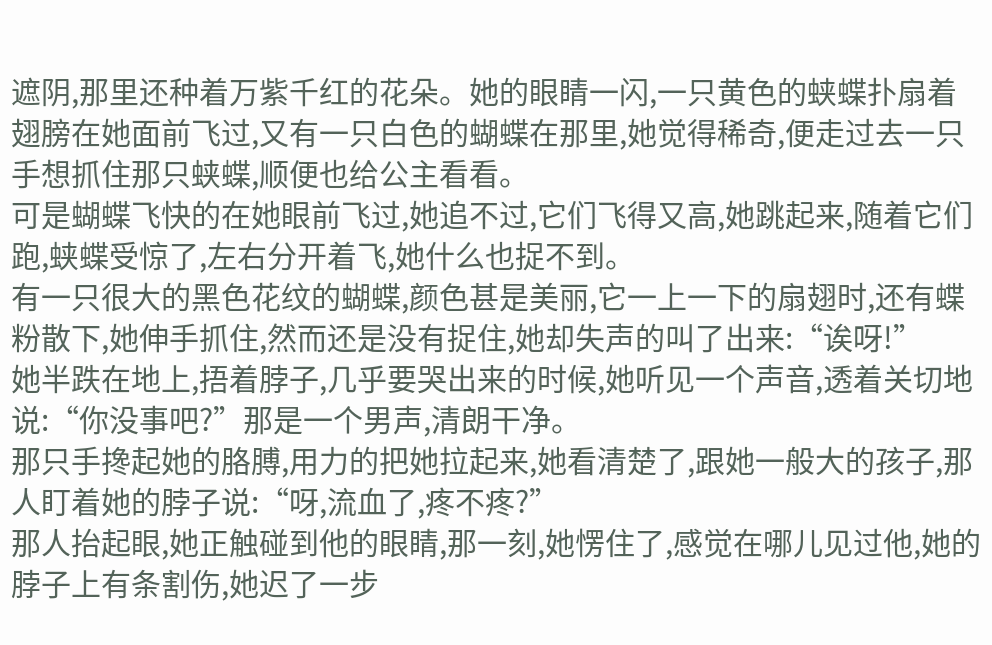遮阴,那里还种着万紫千红的花朵。她的眼睛一闪,一只黄色的蛱蝶扑扇着翅膀在她面前飞过,又有一只白色的蝴蝶在那里,她觉得稀奇,便走过去一只手想抓住那只蛱蝶,顺便也给公主看看。
可是蝴蝶飞快的在她眼前飞过,她追不过,它们飞得又高,她跳起来,随着它们跑,蛱蝶受惊了,左右分开着飞,她什么也捉不到。
有一只很大的黑色花纹的蝴蝶,颜色甚是美丽,它一上一下的扇翅时,还有蝶粉散下,她伸手抓住,然而还是没有捉住,她却失声的叫了出来:“诶呀!”
她半跌在地上,捂着脖子,几乎要哭出来的时候,她听见一个声音,透着关切地说:“你没事吧?”那是一个男声,清朗干净。
那只手搀起她的胳膊,用力的把她拉起来,她看清楚了,跟她一般大的孩子,那人盯着她的脖子说:“呀,流血了,疼不疼?”
那人抬起眼,她正触碰到他的眼睛,那一刻,她愣住了,感觉在哪儿见过他,她的脖子上有条割伤,她迟了一步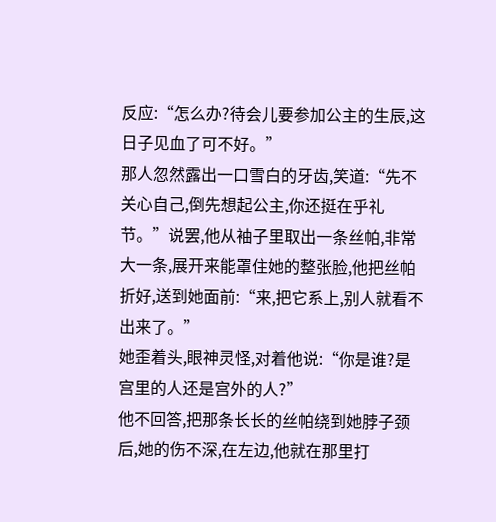反应:“怎么办?待会儿要参加公主的生辰,这日子见血了可不好。”
那人忽然露出一口雪白的牙齿,笑道:“先不关心自己,倒先想起公主,你还挺在乎礼节。”说罢,他从袖子里取出一条丝帕,非常大一条,展开来能罩住她的整张脸,他把丝帕折好,送到她面前:“来,把它系上,别人就看不出来了。”
她歪着头,眼神灵怪,对着他说:“你是谁?是宫里的人还是宫外的人?”
他不回答,把那条长长的丝帕绕到她脖子颈后,她的伤不深,在左边,他就在那里打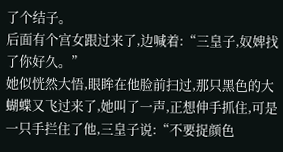了个结子。
后面有个宫女跟过来了,边喊着:“三皇子,奴婢找了你好久。”
她似恍然大悟,眼眸在他脸前扫过,那只黑色的大蝴蝶又飞过来了,她叫了一声,正想伸手抓住,可是一只手拦住了他,三皇子说:“不要捉颜色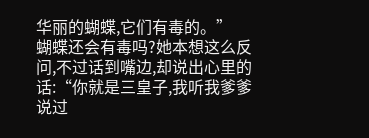华丽的蝴蝶,它们有毒的。”
蝴蝶还会有毒吗?她本想这么反问,不过话到嘴边,却说出心里的话:“你就是三皇子,我听我爹爹说过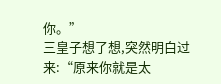你。”
三皇子想了想,突然明白过来:“原来你就是太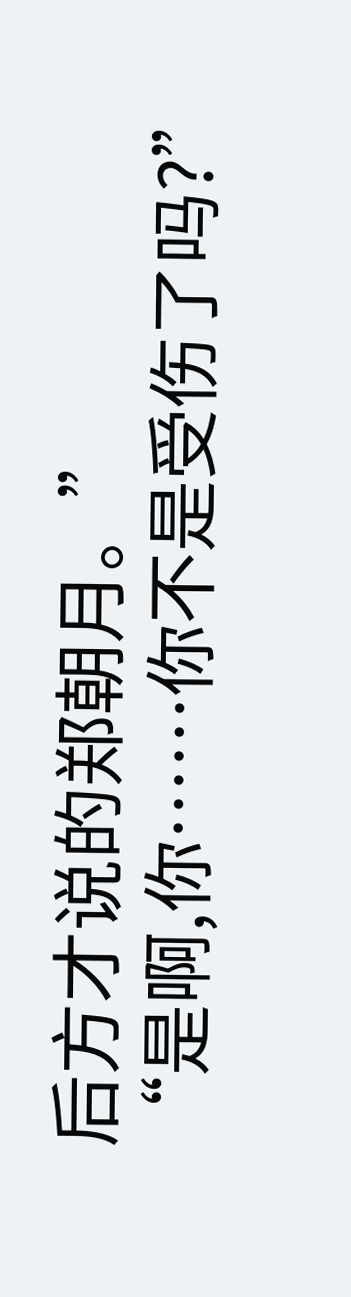后方才说的郑朝月。”
“是啊,你……你不是受伤了吗?”